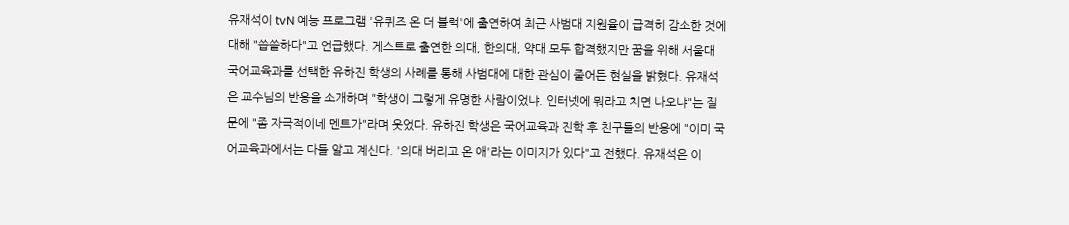유재석이 tvN 예능 프로그램 '유퀴즈 온 더 블럭'에 출연하여 최근 사범대 지원율이 급격히 감소한 것에 대해 "씁쓸하다"고 언급했다. 게스트로 출연한 의대, 한의대, 약대 모두 합격했지만 꿈을 위해 서울대 국어교육과를 선택한 유하진 학생의 사례를 통해 사범대에 대한 관심이 줄어든 현실을 밝혔다. 유재석은 교수님의 반응을 소개하며 "학생이 그렇게 유명한 사람이었냐. 인터넷에 뭐라고 치면 나오냐"는 질문에 "좀 자극적이네 멘트가"라며 웃었다. 유하진 학생은 국어교육과 진학 후 친구들의 반응에 "이미 국어교육과에서는 다들 알고 계신다. '의대 버리고 온 애'라는 이미지가 있다"고 전했다. 유재석은 이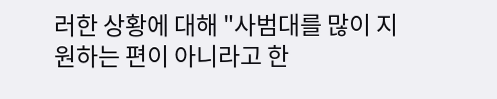러한 상황에 대해 "사범대를 많이 지원하는 편이 아니라고 한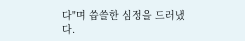다"며 씁쓸한 심정을 드러냈다.